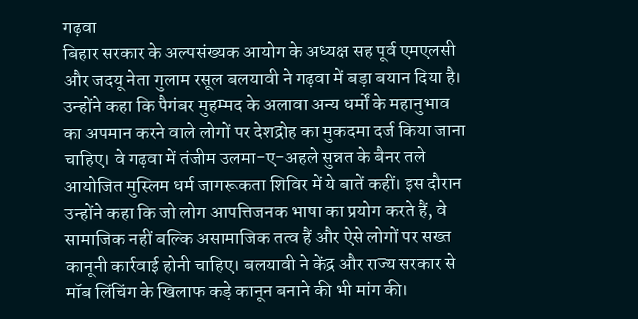गढ़वा
बिहार सरकार के अल्पसंख्यक आयोग के अध्यक्ष सह पूर्व एमएलसी और जदयू नेता गुलाम रसूल बलयावी ने गढ़वा में बड़ा बयान दिया है। उन्होंने कहा कि पैगंबर मुहम्मद के अलावा अन्य धर्मों के महानुभाव का अपमान करने वाले लोगों पर देशद्रोह का मुकदमा दर्ज किया जाना चाहिए। वे गढ़वा में तंजीम उलमा-ए-अहले सुन्नत के बैनर तले आयोजित मुस्लिम धर्म जागरूकता शिविर में ये बातें कहीं। इस दौरान उन्होंने कहा कि जो लोग आपत्तिजनक भाषा का प्रयोग करते हैं, वे सामाजिक नहीं बल्कि असामाजिक तत्व हैं और ऐसे लोगों पर सख्त कानूनी कार्रवाई होनी चाहिए। बलयावी ने केंद्र और राज्य सरकार से मॉब लिंचिंग के खिलाफ कड़े कानून बनाने की भी मांग की।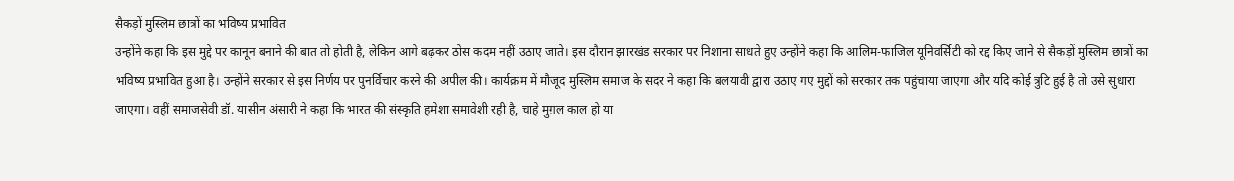सैकड़ों मुस्लिम छात्रों का भविष्य प्रभावित
उन्होंने कहा कि इस मुद्दे पर कानून बनाने की बात तो होती है, लेकिन आगे बढ़कर ठोस कदम नहीं उठाए जाते। इस दौरान झारखंड सरकार पर निशाना साधते हुए उन्होंने कहा कि आलिम-फाजिल यूनिवर्सिटी को रद्द किए जाने से सैकड़ों मुस्लिम छात्रों का भविष्य प्रभावित हुआ है। उन्होंने सरकार से इस निर्णय पर पुनर्विचार करने की अपील की। कार्यक्रम में मौजूद मुस्लिम समाज के सदर ने कहा कि बलयावी द्वारा उठाए गए मुद्दों को सरकार तक पहुंचाया जाएगा और यदि कोई त्रुटि हुई है तो उसे सुधारा जाएगा। वहीं समाजसेवी डॉ. यासीन अंसारी ने कहा कि भारत की संस्कृति हमेशा समावेशी रही है, चाहे मुग़ल काल हो या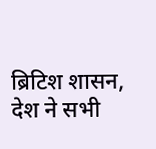ब्रिटिश शासन, देश ने सभी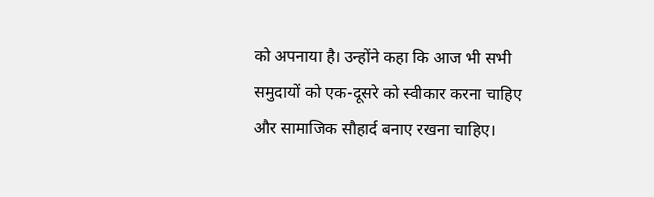को अपनाया है। उन्होंने कहा कि आज भी सभी समुदायों को एक-दूसरे को स्वीकार करना चाहिए और सामाजिक सौहार्द बनाए रखना चाहिए।